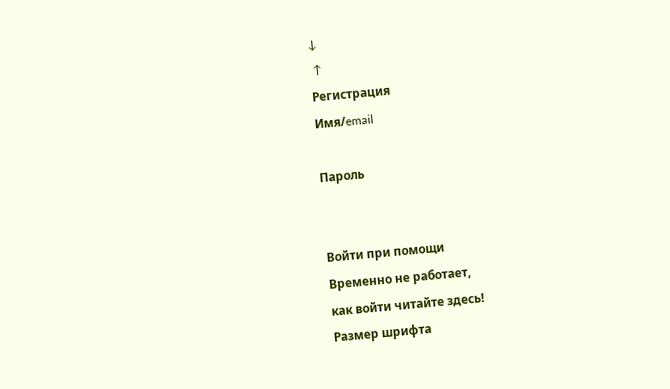↓
 ↑
Регистрация
Имя/email

Пароль


Войти при помощи
Временно не работает,
как войти читайте здесь!
Размер шрифта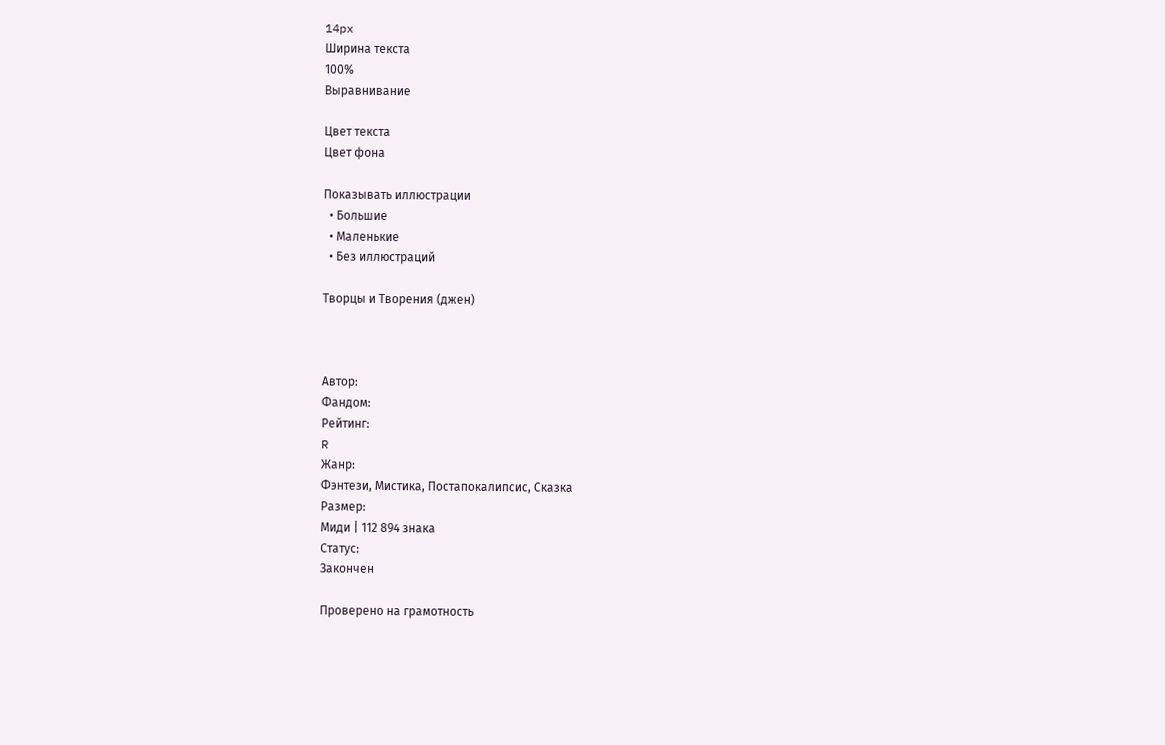14px
Ширина текста
100%
Выравнивание

Цвет текста
Цвет фона

Показывать иллюстрации
  • Большие
  • Маленькие
  • Без иллюстраций

Творцы и Творения (джен)



Автор:
Фандом:
Рейтинг:
R
Жанр:
Фэнтези, Мистика, Постапокалипсис, Сказка
Размер:
Миди | 112 894 знака
Статус:
Закончен

Проверено на грамотность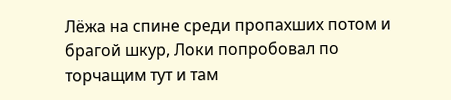Лёжа на спине среди пропахших потом и брагой шкур, Локи попробовал по торчащим тут и там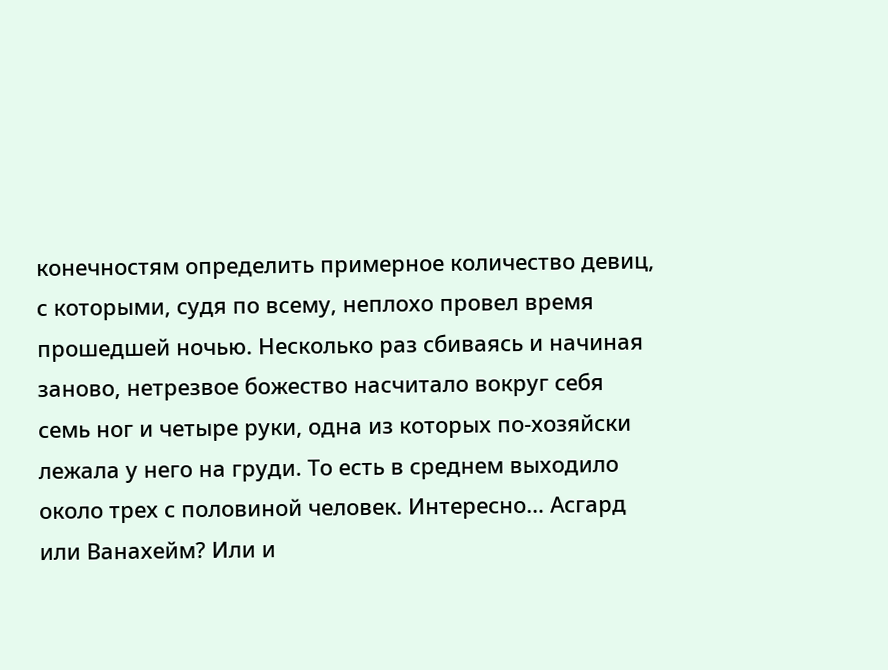конечностям определить примерное количество девиц, с которыми, судя по всему, неплохо провел время прошедшей ночью. Несколько раз сбиваясь и начиная заново, нетрезвое божество насчитало вокруг себя семь ног и четыре руки, одна из которых по-хозяйски лежала у него на груди. То есть в среднем выходило около трех с половиной человек. Интересно… Асгард или Ванахейм? Или и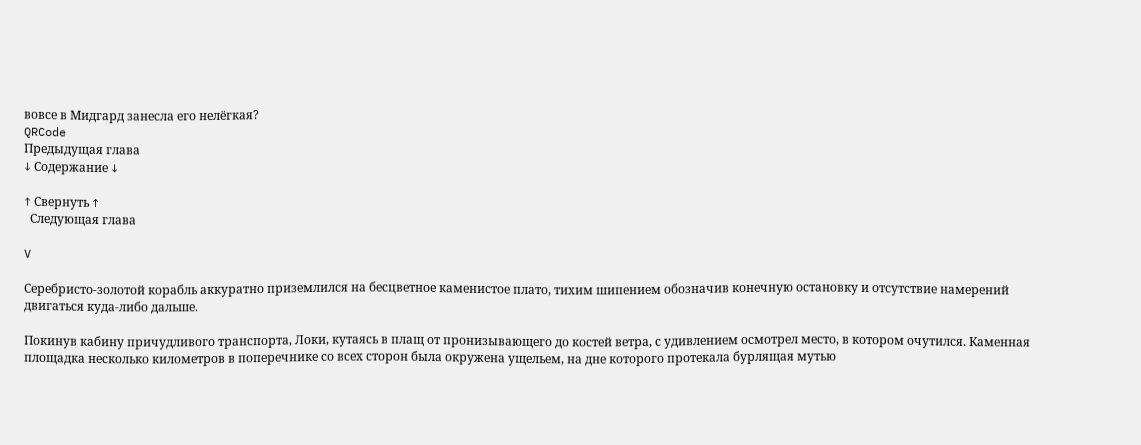вовсе в Мидгард занесла его нелёгкая?
QRCode
Предыдущая глава
↓ Содержание ↓

↑ Свернуть ↑
  Следующая глава

V

Серебристо-золотой корабль аккуратно приземлился на бесцветное каменистое плато, тихим шипением обозначив конечную остановку и отсутствие намерений двигаться куда-либо дальше.

Покинув кабину причудливого транспорта, Локи, кутаясь в плащ от пронизывающего до костей ветра, с удивлением осмотрел место, в котором очутился. Каменная площадка несколько километров в поперечнике со всех сторон была окружена ущельем, на дне которого протекала бурлящая мутью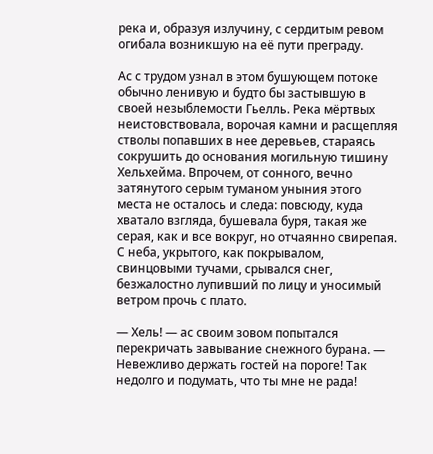река и, образуя излучину, с сердитым ревом огибала возникшую на её пути преграду.

Ас с трудом узнал в этом бушующем потоке обычно ленивую и будто бы застывшую в своей незыблемости Гьелль. Река мёртвых неистовствовала, ворочая камни и расщепляя стволы попавших в нее деревьев, стараясь сокрушить до основания могильную тишину Хельхейма. Впрочем, от сонного, вечно затянутого серым туманом уныния этого места не осталось и следа: повсюду, куда хватало взгляда, бушевала буря, такая же серая, как и все вокруг, но отчаянно свирепая. С неба, укрытого, как покрывалом, свинцовыми тучами, срывался снег, безжалостно лупивший по лицу и уносимый ветром прочь с плато.

— Хель! — ас своим зовом попытался перекричать завывание снежного бурана. — Невежливо держать гостей на пороге! Так недолго и подумать, что ты мне не рада!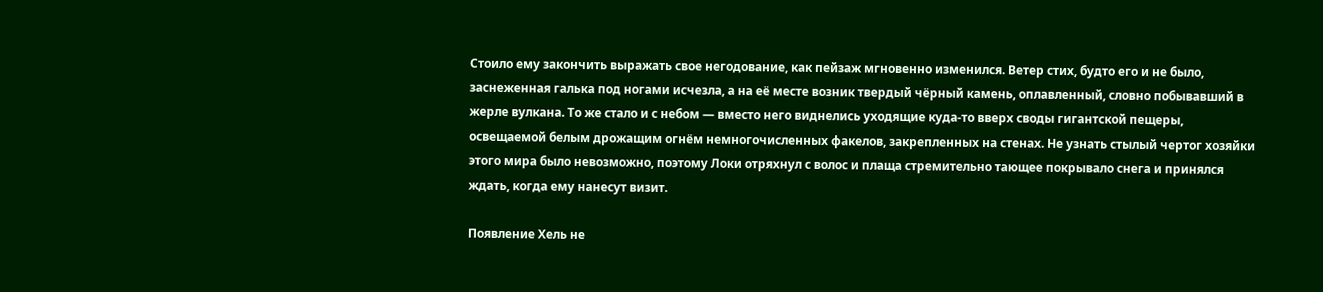Стоило ему закончить выражать свое негодование, как пейзаж мгновенно изменился. Ветер стих, будто его и не было, заснеженная галька под ногами исчезла, а на её месте возник твердый чёрный камень, оплавленный, словно побывавший в жерле вулкана. То же стало и с небом — вместо него виднелись уходящие куда-то вверх своды гигантской пещеры, освещаемой белым дрожащим огнём немногочисленных факелов, закрепленных на стенах. Не узнать стылый чертог хозяйки этого мира было невозможно, поэтому Локи отряхнул с волос и плаща стремительно тающее покрывало снега и принялся ждать, когда ему нанесут визит.

Появление Хель не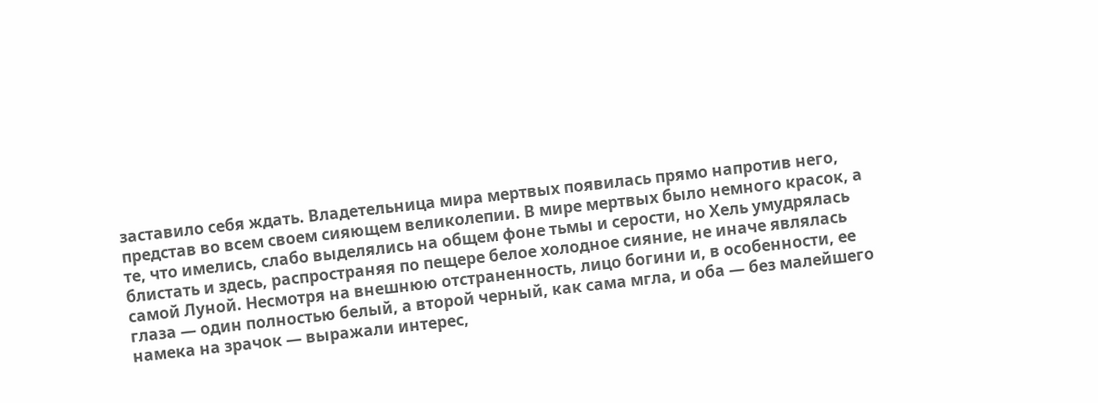заставило себя ждать. Владетельница мира мертвых появилась прямо напротив него, представ во всем своем сияющем великолепии. В мире мертвых было немного красок, а те, что имелись, слабо выделялись на общем фоне тьмы и серости, но Хель умудрялась блистать и здесь, распространяя по пещере белое холодное сияние, не иначе являлась самой Луной. Несмотря на внешнюю отстраненность, лицо богини и, в особенности, ее глаза — один полностью белый, а второй черный, как сама мгла, и оба — без малейшего намека на зрачок — выражали интерес,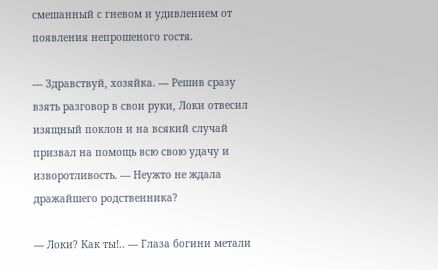смешанный с гневом и удивлением от появления непрошеного гостя.

— Здравствуй, хозяйка. — Решив сразу взять разговор в свои руки, Локи отвесил изящный поклон и на всякий случай призвал на помощь всю свою удачу и изворотливость. — Неужто не ждала дражайшего родственника?

— Локи? Как ты!.. — Глаза богини метали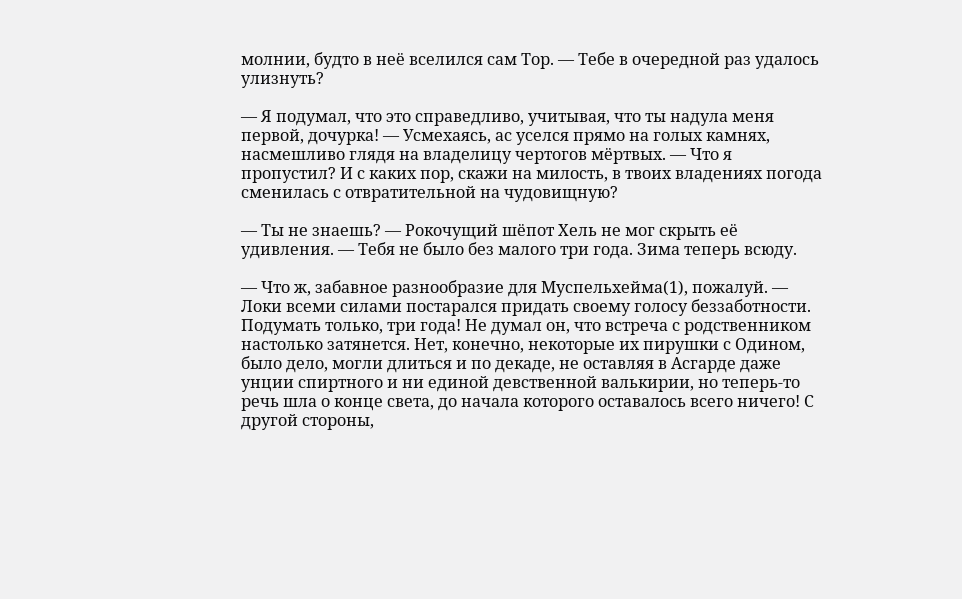молнии, будто в неё вселился сам Тор. — Тебе в очередной раз удалось улизнуть?

— Я подумал, что это справедливо, учитывая, что ты надула меня первой, дочурка! — Усмехаясь, ас уселся прямо на голых камнях, насмешливо глядя на владелицу чертогов мёртвых. — Что я пропустил? И с каких пор, скажи на милость, в твоих владениях погода сменилась с отвратительной на чудовищную?

— Ты не знаешь? — Рокочущий шёпот Хель не мог скрыть её удивления. — Тебя не было без малого три года. Зима теперь всюду.

— Что ж, забавное разнообразие для Муспельхейма(1), пожалуй. — Локи всеми силами постарался придать своему голосу беззаботности. Подумать только, три года! Не думал он, что встреча с родственником настолько затянется. Нет, конечно, некоторые их пирушки с Одином, было дело, могли длиться и по декаде, не оставляя в Асгарде даже унции спиртного и ни единой девственной валькирии, но теперь-то речь шла о конце света, до начала которого оставалось всего ничего! С другой стороны,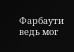Фарбаути ведь мог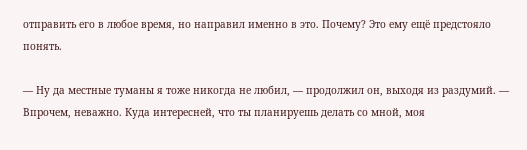отправить его в любое время, но направил именно в это. Почему? Это ему ещё предстояло понять.

— Ну да местные туманы я тоже никогда не любил, — продолжил он, выходя из раздумий. — Впрочем, неважно. Куда интересней, что ты планируешь делать со мной, моя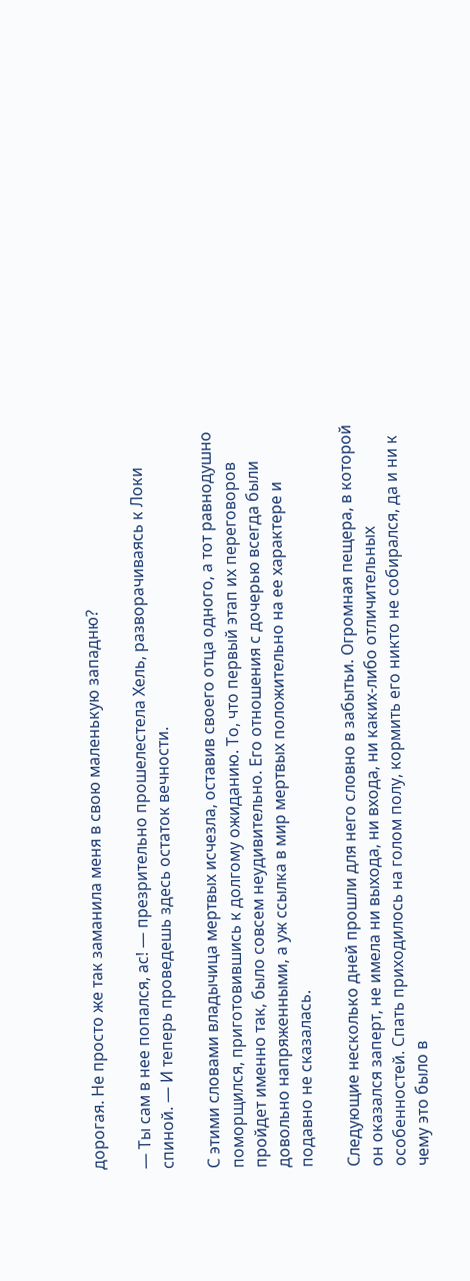дорогая. Не просто же так заманила меня в свою маленькую западню?

— Ты сам в нее попался, ас! — презрительно прошелестела Хель, разворачиваясь к Локи спиной. — И теперь проведешь здесь остаток вечности.

С этими словами владычица мертвых исчезла, оставив своего отца одного, а тот равнодушно поморщился, приготовившись к долгому ожиданию. То, что первый этап их переговоров пройдет именно так, было совсем неудивительно. Его отношения с дочерью всегда были довольно напряженными, а уж ссылка в мир мертвых положительно на ее характере и подавно не сказалась.

Следующие несколько дней прошли для него словно в забытьи. Огромная пещера, в которой он оказался заперт, не имела ни выхода, ни входа, ни каких-либо отличительных особенностей. Спать приходилось на голом полу, кормить его никто не собирался, да и ни к чему это было в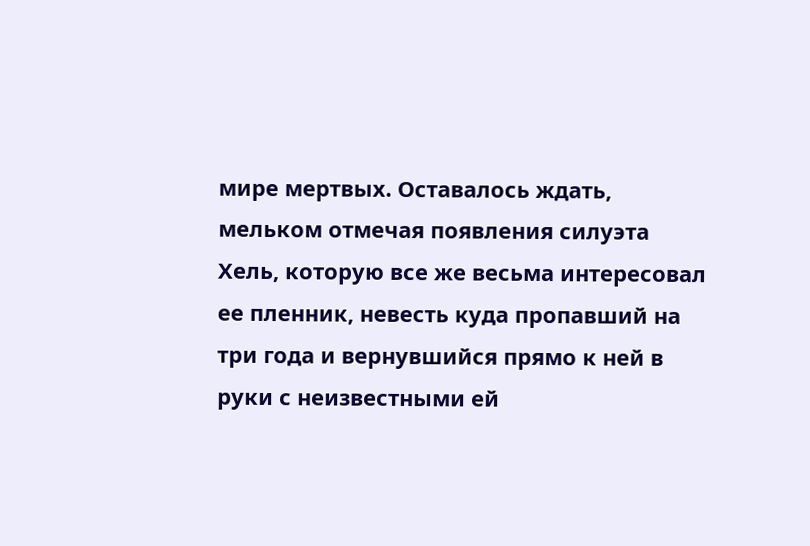мире мертвых. Оставалось ждать, мельком отмечая появления силуэта Хель, которую все же весьма интересовал ее пленник, невесть куда пропавший на три года и вернувшийся прямо к ней в руки с неизвестными ей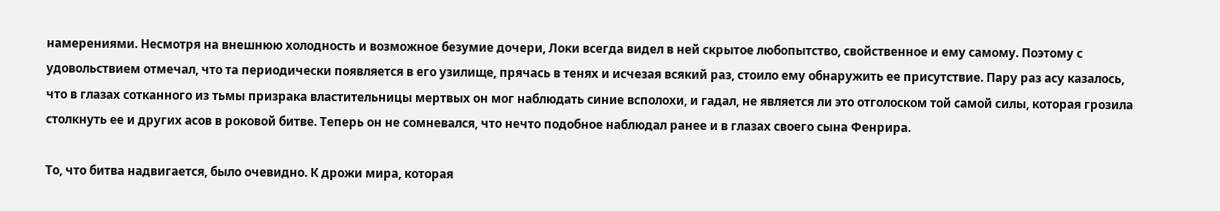намерениями. Несмотря на внешнюю холодность и возможное безумие дочери, Локи всегда видел в ней скрытое любопытство, свойственное и ему самому. Поэтому с удовольствием отмечал, что та периодически появляется в его узилище, прячась в тенях и исчезая всякий раз, стоило ему обнаружить ее присутствие. Пару раз асу казалось, что в глазах сотканного из тьмы призрака властительницы мертвых он мог наблюдать синие всполохи, и гадал, не является ли это отголоском той самой силы, которая грозила столкнуть ее и других асов в роковой битве. Теперь он не сомневался, что нечто подобное наблюдал ранее и в глазах своего сына Фенрира.

То, что битва надвигается, было очевидно. К дрожи мира, которая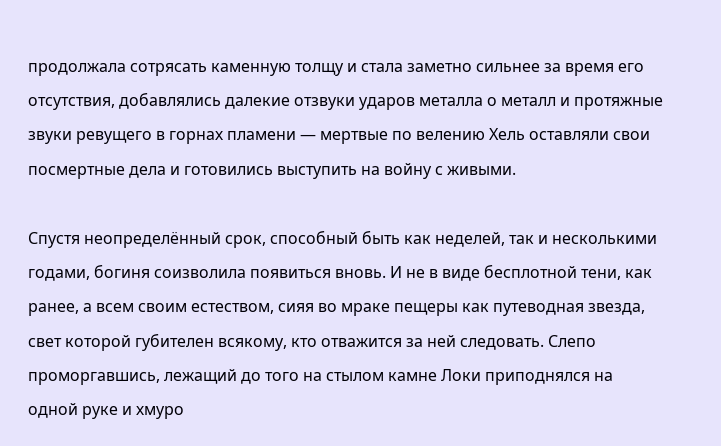продолжала сотрясать каменную толщу и стала заметно сильнее за время его отсутствия, добавлялись далекие отзвуки ударов металла о металл и протяжные звуки ревущего в горнах пламени — мертвые по велению Хель оставляли свои посмертные дела и готовились выступить на войну с живыми.

Спустя неопределённый срок, способный быть как неделей, так и несколькими годами, богиня соизволила появиться вновь. И не в виде бесплотной тени, как ранее, а всем своим естеством, сияя во мраке пещеры как путеводная звезда, свет которой губителен всякому, кто отважится за ней следовать. Слепо проморгавшись, лежащий до того на стылом камне Локи приподнялся на одной руке и хмуро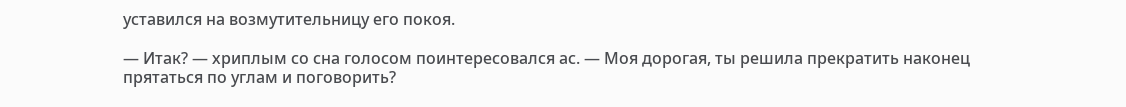уставился на возмутительницу его покоя.

— Итак? — хриплым со сна голосом поинтересовался ас. — Моя дорогая, ты решила прекратить наконец прятаться по углам и поговорить?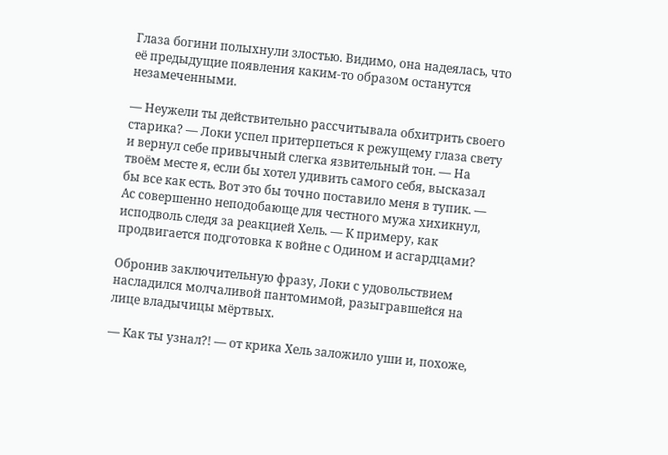Глаза богини полыхнули злостью. Видимо, она надеялась, что её предыдущие появления каким-то образом останутся незамеченными.

— Неужели ты действительно рассчитывала обхитрить своего старика? — Локи успел притерпеться к режущему глаза свету и вернул себе привычный слегка язвительный тон. — На твоём месте я, если бы хотел удивить самого себя, высказал бы все как есть. Вот это бы точно поставило меня в тупик. — Ас совершенно неподобающе для честного мужа хихикнул, исподволь следя за реакцией Хель. — К примеру, как продвигается подготовка к войне с Одином и асгардцами?

Обронив заключительную фразу, Локи с удовольствием насладился молчаливой пантомимой, разыгравшейся на лице владычицы мёртвых.

— Как ты узнал?! — от крика Хель заложило уши и, похоже,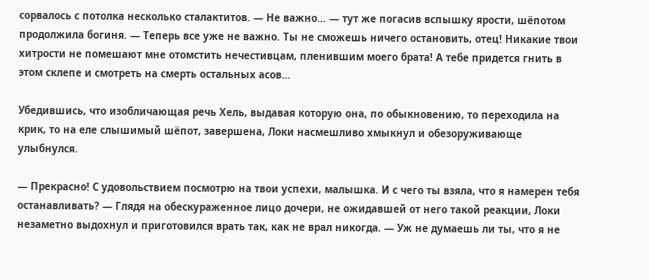сорвалось с потолка несколько сталактитов. — Не важно… — тут же погасив вспышку ярости, шёпотом продолжила богиня. — Теперь все уже не важно. Ты не сможешь ничего остановить, отец! Никакие твои хитрости не помешают мне отомстить нечестивцам, пленившим моего брата! А тебе придется гнить в этом склепе и смотреть на смерть остальных асов…

Убедившись, что изобличающая речь Хель, выдавая которую она, по обыкновению, то переходила на крик, то на еле слышимый шёпот, завершена, Локи насмешливо хмыкнул и обезоруживающе улыбнулся.

— Прекрасно! С удовольствием посмотрю на твои успехи, малышка. И с чего ты взяла, что я намерен тебя останавливать? — Глядя на обескураженное лицо дочери, не ожидавшей от него такой реакции, Локи незаметно выдохнул и приготовился врать так, как не врал никогда. — Уж не думаешь ли ты, что я не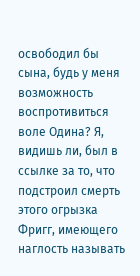освободил бы сына, будь у меня возможность воспротивиться воле Одина? Я, видишь ли, был в ссылке за то, что подстроил смерть этого огрызка Фригг, имеющего наглость называть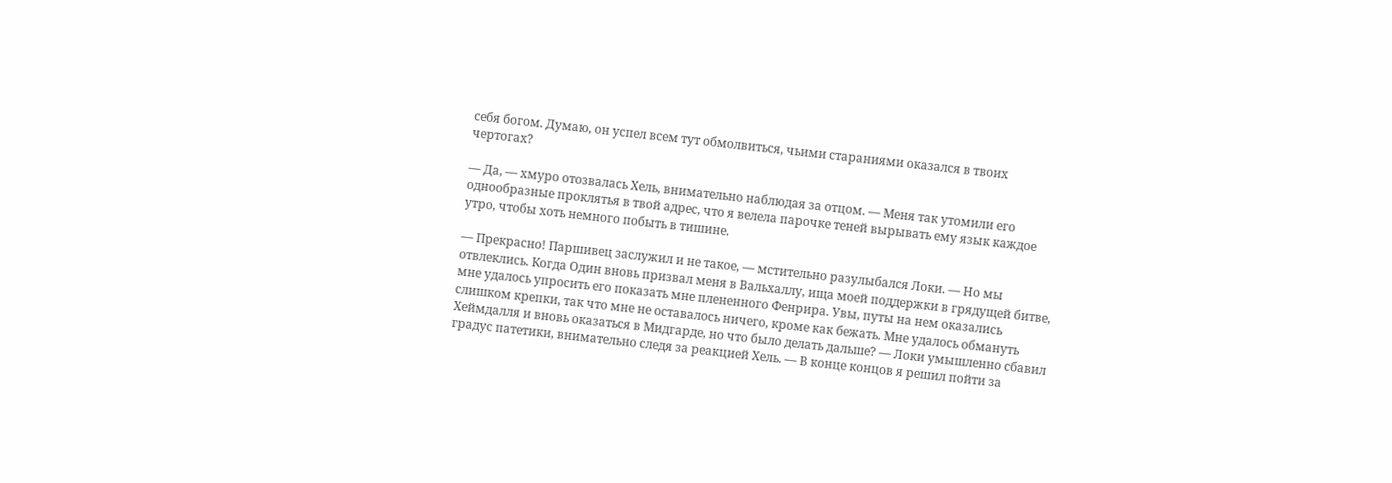себя богом. Думаю, он успел всем тут обмолвиться, чьими стараниями оказался в твоих чертогах?

— Да, — хмуро отозвалась Хель, внимательно наблюдая за отцом. — Меня так утомили его однообразные проклятья в твой адрес, что я велела парочке теней вырывать ему язык каждое утро, чтобы хоть немного побыть в тишине.

— Прекрасно! Паршивец заслужил и не такое, — мстительно разулыбался Локи. — Но мы отвлеклись. Когда Один вновь призвал меня в Вальхаллу, ища моей поддержки в грядущей битве, мне удалось упросить его показать мне плененного Фенрира. Увы, путы на нем оказались слишком крепки, так что мне не оставалось ничего, кроме как бежать. Мне удалось обмануть Хеймдалля и вновь оказаться в Мидгарде, но что было делать дальше? — Локи умышленно сбавил градус патетики, внимательно следя за реакцией Хель. — В конце концов я решил пойти за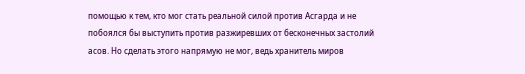помощью к тем, кто мог стать реальной силой против Асгарда и не побоялся бы выступить против разжиревших от бесконечных застолий асов. Но сделать этого напрямую не мог, ведь хранитель миров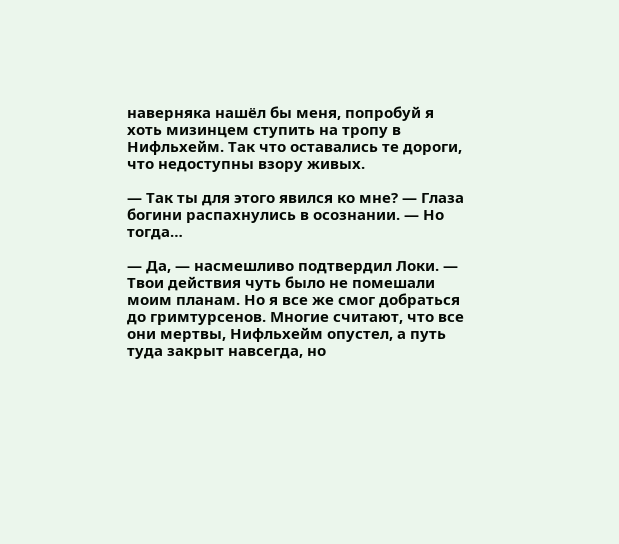наверняка нашёл бы меня, попробуй я хоть мизинцем ступить на тропу в Нифльхейм. Так что оставались те дороги, что недоступны взору живых.

— Так ты для этого явился ко мне? — Глаза богини распахнулись в осознании. — Но тогда…

— Да, — насмешливо подтвердил Локи. — Твои действия чуть было не помешали моим планам. Но я все же смог добраться до гримтурсенов. Многие считают, что все они мертвы, Нифльхейм опустел, а путь туда закрыт навсегда, но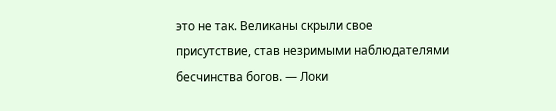это не так. Великаны скрыли свое присутствие, став незримыми наблюдателями бесчинства богов. — Локи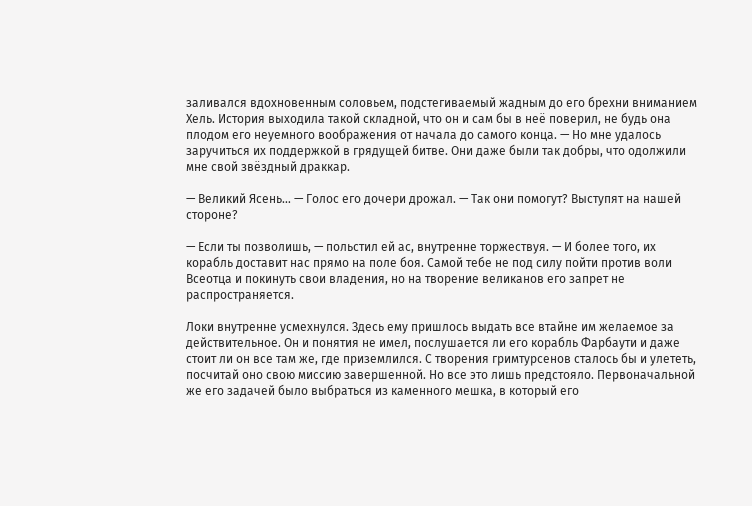заливался вдохновенным соловьем, подстегиваемый жадным до его брехни вниманием Хель. История выходила такой складной, что он и сам бы в неё поверил, не будь она плодом его неуемного воображения от начала до самого конца. — Но мне удалось заручиться их поддержкой в грядущей битве. Они даже были так добры, что одолжили мне свой звёздный драккар.

— Великий Ясень… — Голос его дочери дрожал. — Так они помогут? Выступят на нашей стороне?

— Если ты позволишь, — польстил ей ас, внутренне торжествуя. — И более того, их корабль доставит нас прямо на поле боя. Самой тебе не под силу пойти против воли Всеотца и покинуть свои владения, но на творение великанов его запрет не распространяется.

Локи внутренне усмехнулся. Здесь ему пришлось выдать все втайне им желаемое за действительное. Он и понятия не имел, послушается ли его корабль Фарбаути и даже стоит ли он все там же, где приземлился. С творения гримтурсенов сталось бы и улететь, посчитай оно свою миссию завершенной. Но все это лишь предстояло. Первоначальной же его задачей было выбраться из каменного мешка, в который его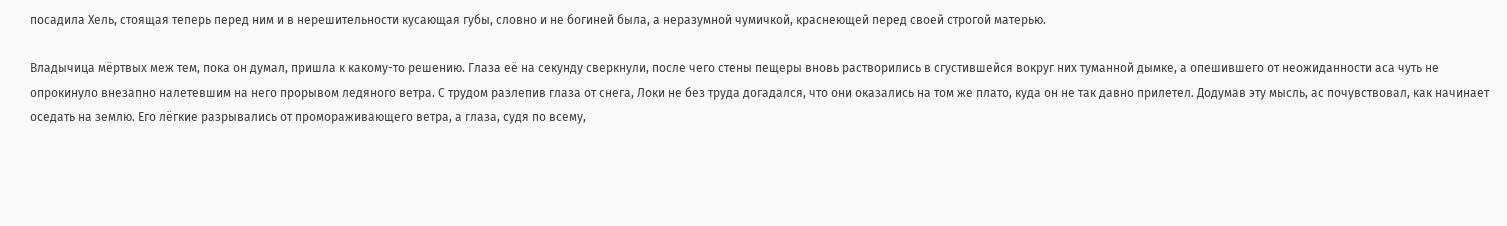посадила Хель, стоящая теперь перед ним и в нерешительности кусающая губы, словно и не богиней была, а неразумной чумичкой, краснеющей перед своей строгой матерью.

Владычица мёртвых меж тем, пока он думал, пришла к какому-то решению. Глаза её на секунду сверкнули, после чего стены пещеры вновь растворились в сгустившейся вокруг них туманной дымке, а опешившего от неожиданности аса чуть не опрокинуло внезапно налетевшим на него прорывом ледяного ветра. С трудом разлепив глаза от снега, Локи не без труда догадался, что они оказались на том же плато, куда он не так давно прилетел. Додумав эту мысль, ас почувствовал, как начинает оседать на землю. Его лёгкие разрывались от промораживающего ветра, а глаза, судя по всему,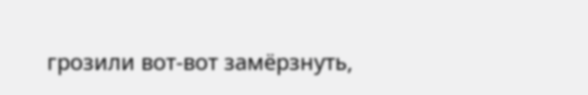грозили вот-вот замёрзнуть,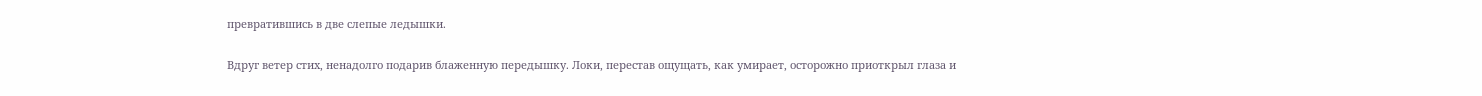превратившись в две слепые ледышки.

Вдруг ветер стих, ненадолго подарив блаженную передышку. Локи, перестав ощущать, как умирает, осторожно приоткрыл глаза и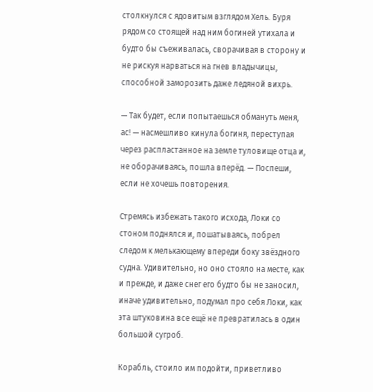столкнулся с ядовитым взглядом Хель. Буря рядом со стоящей над ним богиней утихала и будто бы съеживалась, сворачивая в сторону и не рискуя нарваться на гнев владычицы, способной заморозить даже ледяной вихрь.

— Так будет, если попытаешься обмануть меня, ас! — насмешливо кинула богиня, переступая через распластанное на земле туловище отца и, не оборачиваясь, пошла вперёд. — Поспеши, если не хочешь повторения.

Стремясь избежать такого исхода, Локи со стоном поднялся и, пошатываясь, побрел следом к мелькающему впереди боку звёздного судна. Удивительно, но оно стояло на месте, как и прежде, и даже снег его будто бы не заносил, иначе удивительно, подумал про себя Локи, как эта штуковина все ещё не превратилась в один большой сугроб.

Корабль, стоило им подойти, приветливо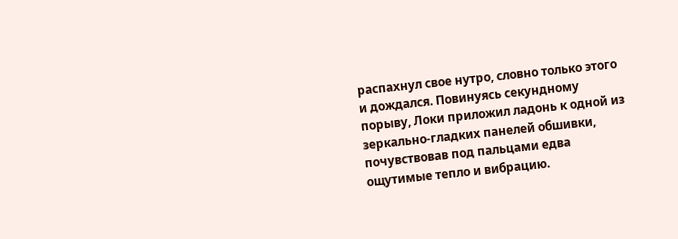распахнул свое нутро, словно только этого и дождался. Повинуясь секундному порыву, Локи приложил ладонь к одной из зеркально-гладких панелей обшивки, почувствовав под пальцами едва ощутимые тепло и вибрацию.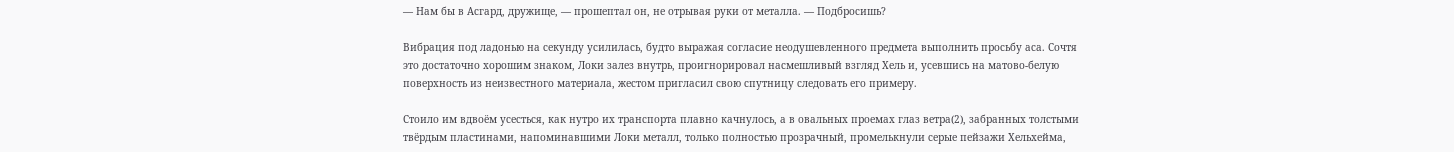— Нам бы в Асгард, дружище, — прошептал он, не отрывая руки от металла. — Подбросишь?

Вибрация под ладонью на секунду усилилась, будто выражая согласие неодушевленного предмета выполнить просьбу аса. Сочтя это достаточно хорошим знаком, Локи залез внутрь, проигнорировал насмешливый взгляд Хель и, усевшись на матово-белую поверхность из неизвестного материала, жестом пригласил свою спутницу следовать его примеру.

Стоило им вдвоём усесться, как нутро их транспорта плавно качнулось, а в овальных проемах глаз ветра(2), забранных толстыми твёрдым пластинами, напоминавшими Локи металл, только полностью прозрачный, промелькнули серые пейзажи Хельхейма,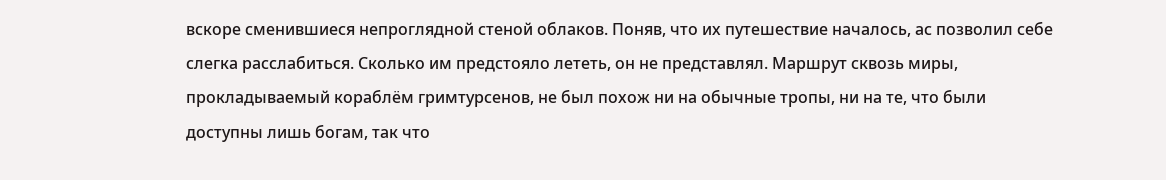вскоре сменившиеся непроглядной стеной облаков. Поняв, что их путешествие началось, ас позволил себе слегка расслабиться. Сколько им предстояло лететь, он не представлял. Маршрут сквозь миры, прокладываемый кораблём гримтурсенов, не был похож ни на обычные тропы, ни на те, что были доступны лишь богам, так что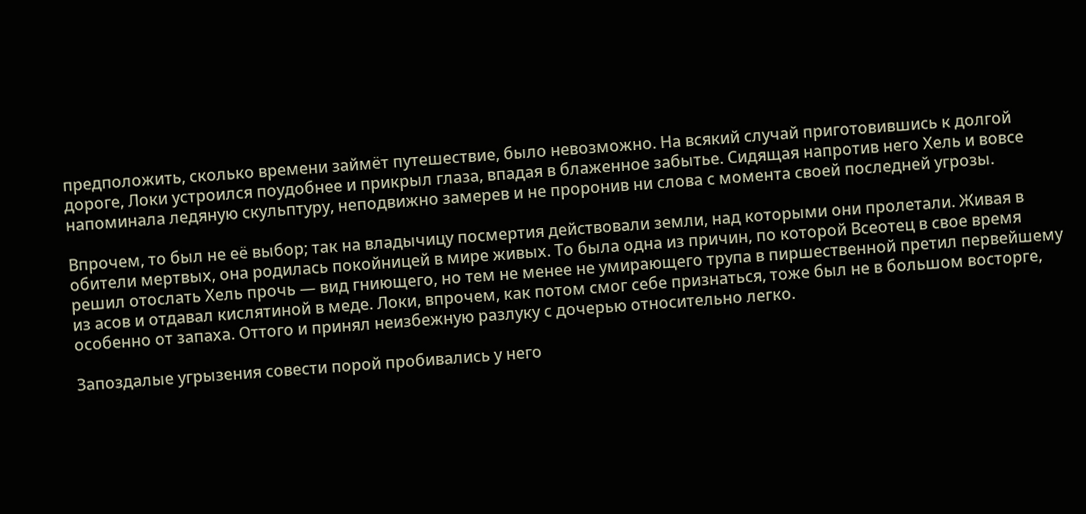предположить, сколько времени займёт путешествие, было невозможно. На всякий случай приготовившись к долгой дороге, Локи устроился поудобнее и прикрыл глаза, впадая в блаженное забытье. Сидящая напротив него Хель и вовсе напоминала ледяную скульптуру, неподвижно замерев и не проронив ни слова с момента своей последней угрозы.

Впрочем, то был не её выбор; так на владычицу посмертия действовали земли, над которыми они пролетали. Живая в обители мертвых, она родилась покойницей в мире живых. То была одна из причин, по которой Всеотец в свое время решил отослать Хель прочь — вид гниющего, но тем не менее не умирающего трупа в пиршественной претил первейшему из асов и отдавал кислятиной в меде. Локи, впрочем, как потом смог себе признаться, тоже был не в большом восторге, особенно от запаха. Оттого и принял неизбежную разлуку с дочерью относительно легко.

Запоздалые угрызения совести порой пробивались у него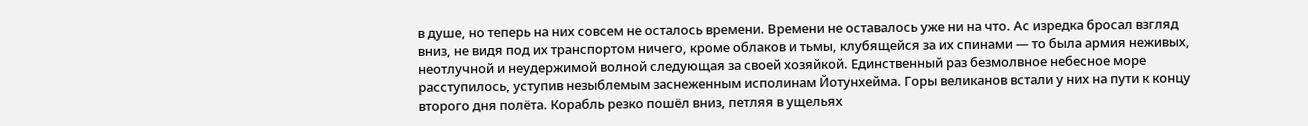в душе, но теперь на них совсем не осталось времени. Времени не оставалось уже ни на что. Ас изредка бросал взгляд вниз, не видя под их транспортом ничего, кроме облаков и тьмы, клубящейся за их спинами — то была армия неживых, неотлучной и неудержимой волной следующая за своей хозяйкой. Единственный раз безмолвное небесное море расступилось, уступив незыблемым заснеженным исполинам Йотунхейма. Горы великанов встали у них на пути к концу второго дня полёта. Корабль резко пошёл вниз, петляя в ущельях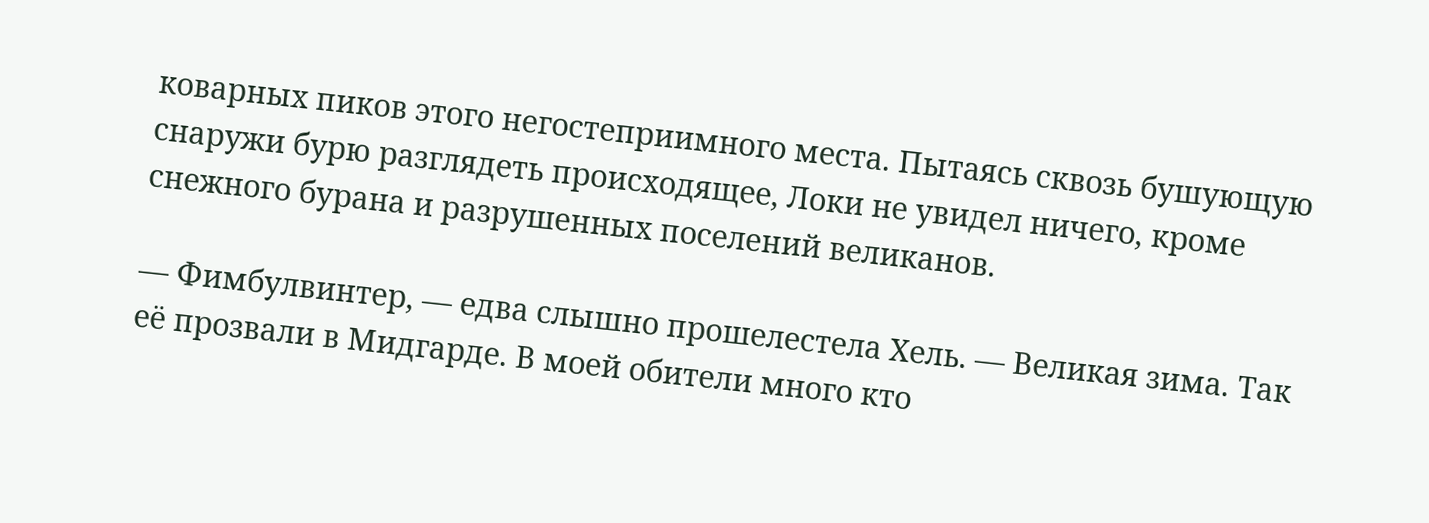коварных пиков этого негостеприимного места. Пытаясь сквозь бушующую снаружи бурю разглядеть происходящее, Локи не увидел ничего, кроме снежного бурана и разрушенных поселений великанов.

— Фимбулвинтер, — едва слышно прошелестела Хель. — Великая зима. Так её прозвали в Мидгарде. В моей обители много кто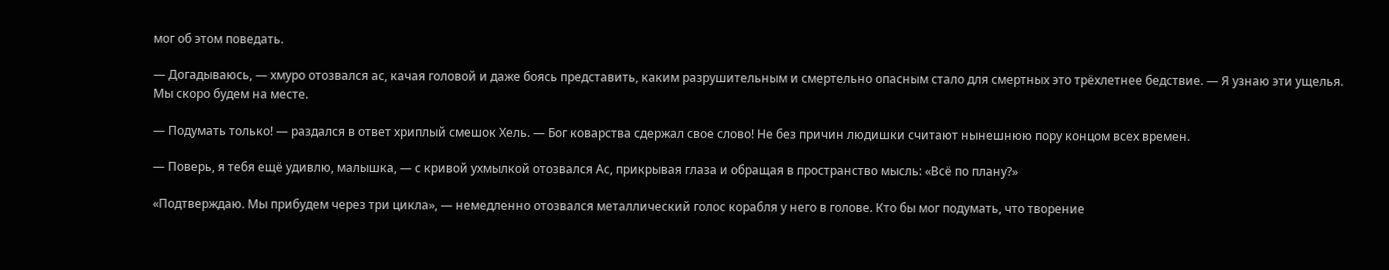мог об этом поведать.

— Догадываюсь, — хмуро отозвался ас, качая головой и даже боясь представить, каким разрушительным и смертельно опасным стало для смертных это трёхлетнее бедствие. — Я узнаю эти ущелья. Мы скоро будем на месте.

— Подумать только! — раздался в ответ хриплый смешок Хель. — Бог коварства сдержал свое слово! Не без причин людишки считают нынешнюю пору концом всех времен.

— Поверь, я тебя ещё удивлю, малышка, — с кривой ухмылкой отозвался Ас, прикрывая глаза и обращая в пространство мысль: «Всё по плану?»

«Подтверждаю. Мы прибудем через три цикла», — немедленно отозвался металлический голос корабля у него в голове. Кто бы мог подумать, что творение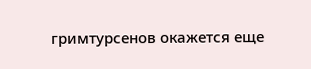гримтурсенов окажется еще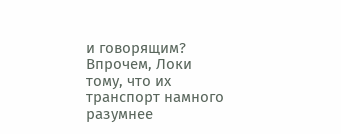и говорящим? Впрочем, Локи тому, что их транспорт намного разумнее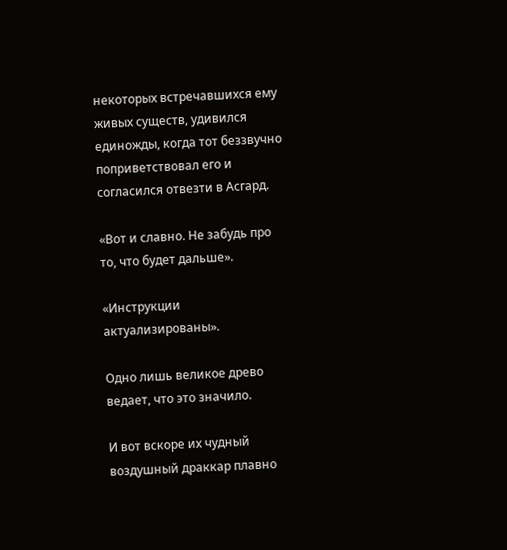некоторых встречавшихся ему живых существ, удивился единожды, когда тот беззвучно поприветствовал его и согласился отвезти в Асгард.

«Вот и славно. Не забудь про то, что будет дальше».

«Инструкции актуализированы».

Одно лишь великое древо ведает, что это значило.

И вот вскоре их чудный воздушный драккар плавно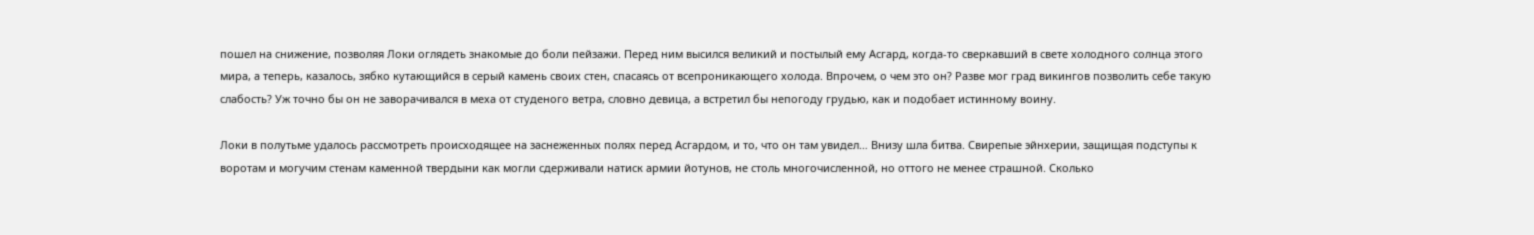пошел на снижение, позволяя Локи оглядеть знакомые до боли пейзажи. Перед ним высился великий и постылый ему Асгард, когда-то сверкавший в свете холодного солнца этого мира, а теперь, казалось, зябко кутающийся в серый камень своих стен, спасаясь от всепроникающего холода. Впрочем, о чем это он? Разве мог град викингов позволить себе такую слабость? Уж точно бы он не заворачивался в меха от студеного ветра, словно девица, а встретил бы непогоду грудью, как и подобает истинному воину.

Локи в полутьме удалось рассмотреть происходящее на заснеженных полях перед Асгардом, и то, что он там увидел… Внизу шла битва. Свирепые эйнхерии, защищая подступы к воротам и могучим стенам каменной твердыни как могли сдерживали натиск армии йотунов, не столь многочисленной, но оттого не менее страшной. Сколько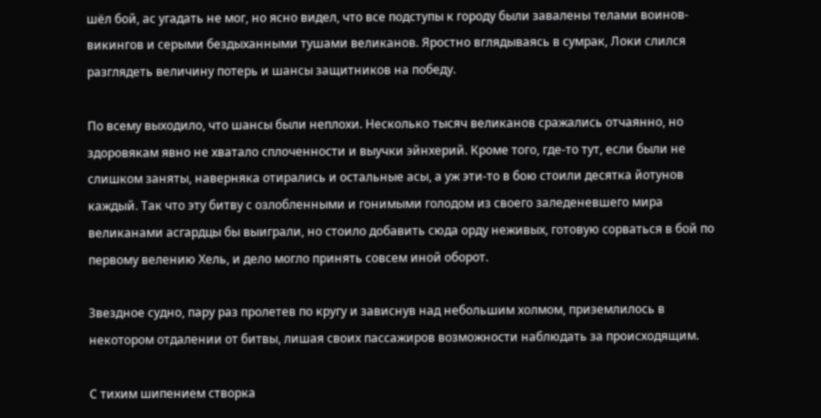шёл бой, ас угадать не мог, но ясно видел, что все подступы к городу были завалены телами воинов-викингов и серыми бездыханными тушами великанов. Яростно вглядываясь в сумрак, Локи слился разглядеть величину потерь и шансы защитников на победу.

По всему выходило, что шансы были неплохи. Несколько тысяч великанов сражались отчаянно, но здоровякам явно не хватало сплоченности и выучки эйнхерий. Кроме того, где-то тут, если были не слишком заняты, наверняка отирались и остальные асы, а уж эти-то в бою стоили десятка йотунов каждый. Так что эту битву с озлобленными и гонимыми голодом из своего заледеневшего мира великанами асгардцы бы выиграли, но стоило добавить сюда орду неживых, готовую сорваться в бой по первому велению Хель, и дело могло принять совсем иной оборот.

Звездное судно, пару раз пролетев по кругу и зависнув над небольшим холмом, приземлилось в некотором отдалении от битвы, лишая своих пассажиров возможности наблюдать за происходящим.

С тихим шипением створка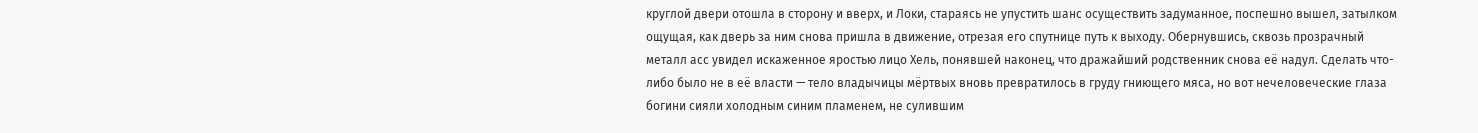круглой двери отошла в сторону и вверх, и Локи, стараясь не упустить шанс осуществить задуманное, поспешно вышел, затылком ощущая, как дверь за ним снова пришла в движение, отрезая его спутнице путь к выходу. Обернувшись, сквозь прозрачный металл асс увидел искаженное яростью лицо Хель, понявшей наконец, что дражайший родственник снова её надул. Сделать что-либо было не в её власти — тело владычицы мёртвых вновь превратилось в груду гниющего мяса, но вот нечеловеческие глаза богини сияли холодным синим пламенем, не сулившим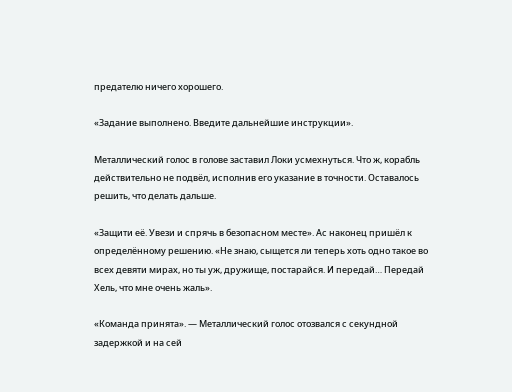предателю ничего хорошего.

«Задание выполнено. Введите дальнейшие инструкции».

Металлический голос в голове заставил Локи усмехнуться. Что ж, корабль действительно не подвёл, исполнив его указание в точности. Оставалось решить, что делать дальше.

«Защити её. Увези и спрячь в безопасном месте». Ас наконец пришёл к определённому решению. «Не знаю, сыщется ли теперь хоть одно такое во всех девяти мирах, но ты уж, дружище, постарайся. И передай… Передай Хель, что мне очень жаль».

«Команда принята». — Металлический голос отозвался с секундной задержкой и на сей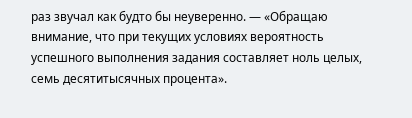раз звучал как будто бы неуверенно. — «Обращаю внимание, что при текущих условиях вероятность успешного выполнения задания составляет ноль целых, семь десятитысячных процента».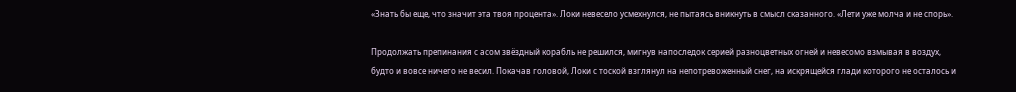«Знать бы еще, что значит эта твоя процента». Локи невесело усмехнулся, не пытаясь вникнуть в смысл сказанного. «Лети уже молча и не спорь».

Продолжать препинания с асом звёздный корабль не решился, мигнув напоследок серией разноцветных огней и невесомо взмывая в воздух, будто и вовсе ничего не весил. Покачав головой, Локи с тоской взглянул на непотревоженный снег, на искрящейся глади которого не осталось и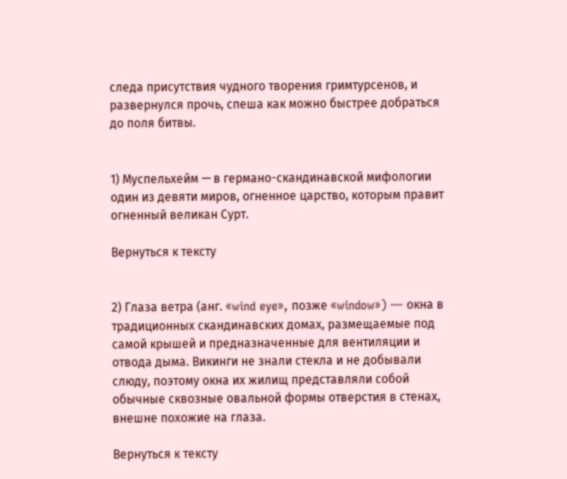следа присутствия чудного творения гримтурсенов, и развернулся прочь, спеша как можно быстрее добраться до поля битвы.


1) Муспельхейм — в германо-скандинавской мифологии один из девяти миров, огненное царство, которым правит огненный великан Сурт.

Вернуться к тексту


2) Глаза ветра (анг. «wind eye», позже «window») — окна в традиционных скандинавских домах, размещаемые под самой крышей и предназначенные для вентиляции и отвода дыма. Викинги не знали стекла и не добывали слюду, поэтому окна их жилищ представляли собой обычные сквозные овальной формы отверстия в стенах, внешне похожие на глаза.

Вернуться к тексту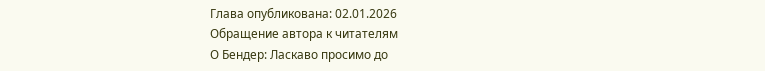Глава опубликована: 02.01.2026
Обращение автора к читателям
О Бендер: Ласкаво просимо до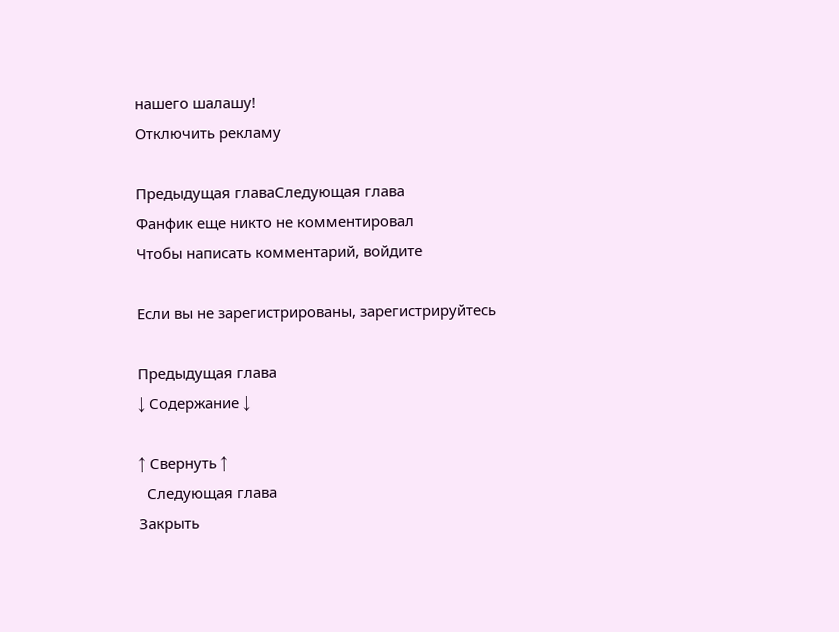нашего шалашу!
Отключить рекламу

Предыдущая главаСледующая глава
Фанфик еще никто не комментировал
Чтобы написать комментарий, войдите

Если вы не зарегистрированы, зарегистрируйтесь

Предыдущая глава
↓ Содержание ↓

↑ Свернуть ↑
  Следующая глава
Закрыть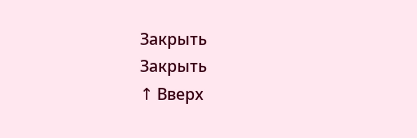Закрыть
Закрыть
↑ Вверх